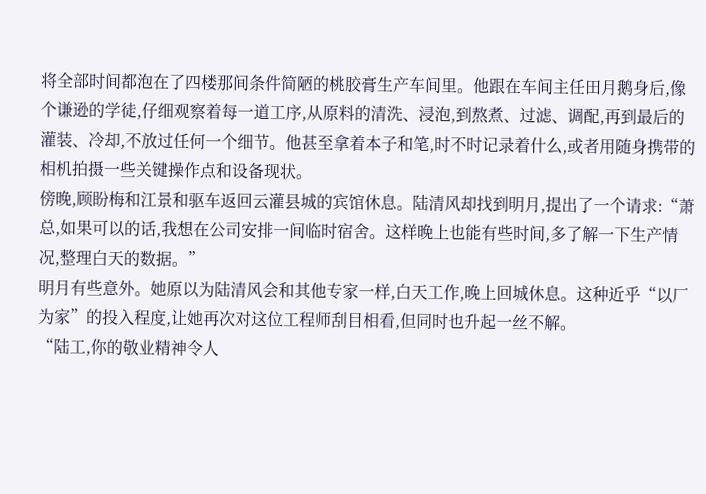将全部时间都泡在了四楼那间条件简陋的桃胶膏生产车间里。他跟在车间主任田月鹅身后,像个谦逊的学徒,仔细观察着每一道工序,从原料的清洗、浸泡,到熬煮、过滤、调配,再到最后的灌装、冷却,不放过任何一个细节。他甚至拿着本子和笔,时不时记录着什么,或者用随身携带的相机拍摄一些关键操作点和设备现状。
傍晚,顾盼梅和江景和驱车返回云灌县城的宾馆休息。陆清风却找到明月,提出了一个请求:“萧总,如果可以的话,我想在公司安排一间临时宿舍。这样晚上也能有些时间,多了解一下生产情况,整理白天的数据。”
明月有些意外。她原以为陆清风会和其他专家一样,白天工作,晚上回城休息。这种近乎“以厂为家”的投入程度,让她再次对这位工程师刮目相看,但同时也升起一丝不解。
“陆工,你的敬业精神令人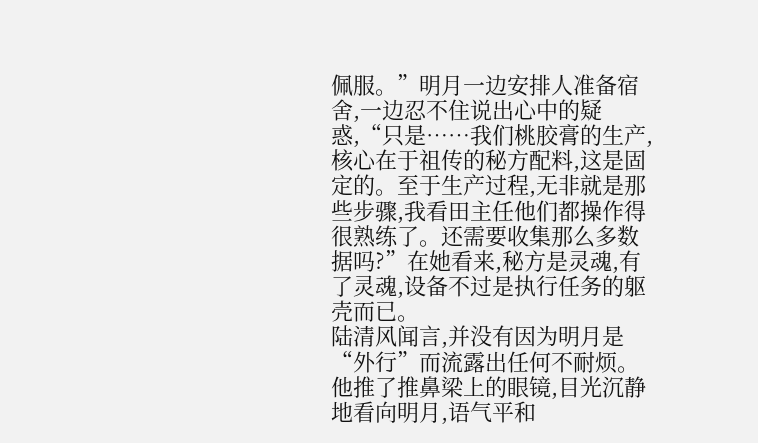佩服。”明月一边安排人准备宿舍,一边忍不住说出心中的疑惑,“只是……我们桃胶膏的生产,核心在于祖传的秘方配料,这是固定的。至于生产过程,无非就是那些步骤,我看田主任他们都操作得很熟练了。还需要收集那么多数据吗?”在她看来,秘方是灵魂,有了灵魂,设备不过是执行任务的躯壳而已。
陆清风闻言,并没有因为明月是“外行”而流露出任何不耐烦。他推了推鼻梁上的眼镜,目光沉静地看向明月,语气平和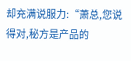却充满说服力:“萧总,您说得对,秘方是产品的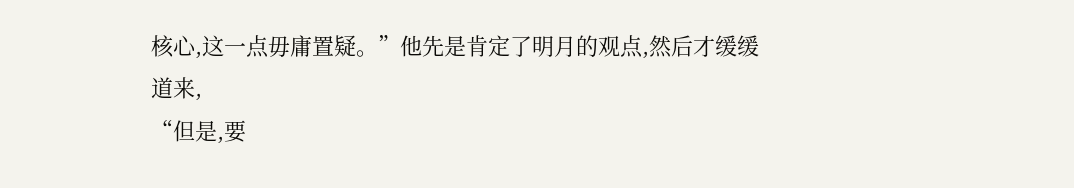核心,这一点毋庸置疑。”他先是肯定了明月的观点,然后才缓缓道来,
“但是,要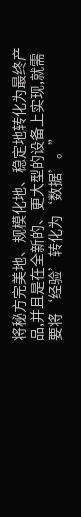将秘方完美地、规模化地、稳定地转化为最终产品,并且是在全新的、更大型的设备上实现,就需要将‘经验’转化为‘数据’。”